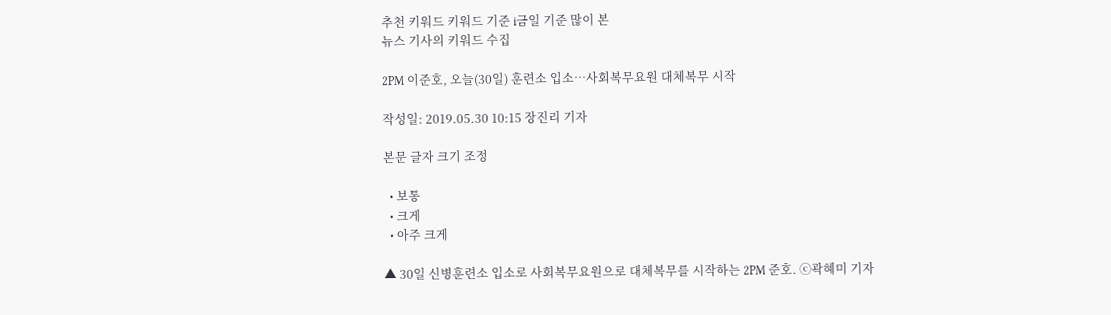추천 키워드 키워드 기준 i금일 기준 많이 본
뉴스 기사의 키워드 수집

2PM 이준호, 오늘(30일) 훈련소 입소…사회복무요원 대체복무 시작

작성일: 2019.05.30 10:15 장진리 기자

본문 글자 크기 조정

  • 보통
  • 크게
  • 아주 크게

▲ 30일 신병훈련소 입소로 사회복무요원으로 대체복무를 시작하는 2PM 준호. ⓒ곽혜미 기자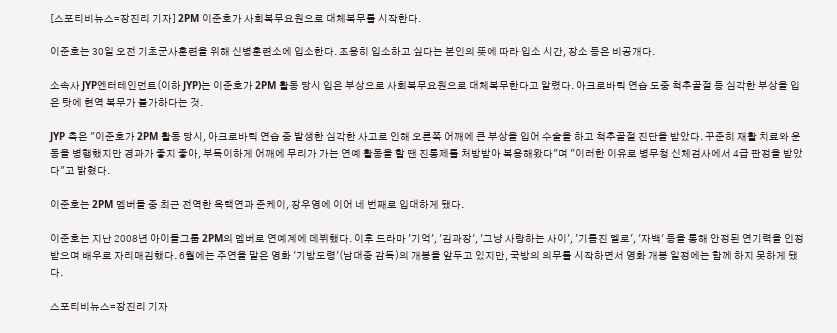[스포티비뉴스=장진리 기자] 2PM 이준호가 사회복무요원으로 대체복무를 시작한다.

이준호는 30일 오전 기초군사훈련을 위해 신병훈련소에 입소한다. 조용히 입소하고 싶다는 본인의 뜻에 따라 입소 시간, 장소 등은 비공개다.

소속사 JYP엔터테인먼트(이하 JYP)는 이준호가 2PM 활동 당시 입은 부상으로 사회복무요원으로 대체복무한다고 알렸다. 아크로바틱 연습 도중 척추골절 등 심각한 부상을 입은 탓에 현역 복무가 불가하다는 것.

JYP 측은 "이준호가 2PM 활동 당시, 아크로바틱 연습 중 발생한 심각한 사고로 인해 오른쪽 어깨에 큰 부상을 입어 수술을 하고 척추골절 진단을 받았다. 꾸준히 재활 치료와 운동을 병행했지만 경과가 좋지 좋아, 부득이하게 어깨에 무리가 가는 연예 활동을 할 땐 진통제를 처방받아 복용해왔다"며 "이러한 이유로 병무청 신체검사에서 4급 판정을 받았다"고 밝혔다.

이준호는 2PM 멤버들 중 최근 전역한 옥택연과 준케이, 장우영에 이어 네 번째로 입대하게 됐다.

이준호는 지난 2008년 아이돌그룹 2PM의 멤버로 연예계에 데뷔했다. 이후 드라마 '기억', '김과장', '그냥 사랑하는 사이', '기름진 멜로', '자백' 등을 통해 안정된 연기력을 인정받으며 배우로 자리매김했다. 6월에는 주연을 맡은 영화 '기방도령'(남대중 감독)의 개봉을 앞두고 있지만, 국방의 의무를 시작하면서 영화 개봉 일정에는 함께 하지 못하게 됐다.

스포티비뉴스=장진리 기자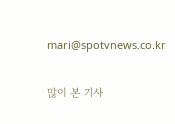mari@spotvnews.co.kr


많이 본 기사